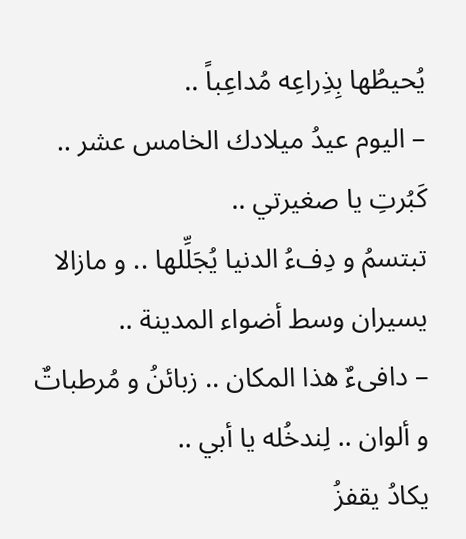يُحيطُها بِذِراعِه مُداعِباً ..
– اليوم عيدُ ميلادك الخامس عشر .. كَبُرتِ يا صغيرتي ..
تبتسمُ و دِفءُ الدنيا يُجَلِّلها .. و مازالا يسيران وسط أضواء المدينة ..
– دافىءٌ هذا المكان .. زبائنُ و مُرطباتٌ و ألوان .. لِندخُله يا أبي ..
يكادُ يقفزُ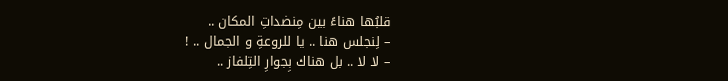قلبُها هناءً بين مِنضداتِ المكان ..
– لِنجلس هنا .. يا للروعةِ و الجمال .. !
– لا لا .. بل هناك بِجوارِ التِلفاز ..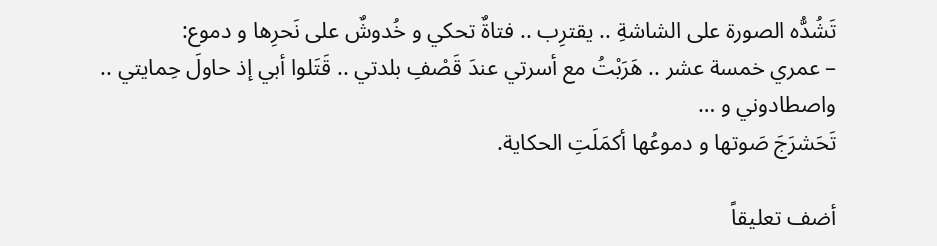تَشُدُّه الصورة على الشاشةِ .. يقترِب .. فتاةٌ تحكي و خُدوشٌ على نَحرِها و دموع:
– عمري خمسة عشر .. هَرَبْتُ مع أسرتي عندَ قَصْفِ بلدتي .. قَتَلوا أبي إذ حاولَ حِمايتي .. واصطادوني و …
تَحَشرَجَ صَوتها و دموعُها أكمَلَتِ الحكاية.

أضف تعليقاً